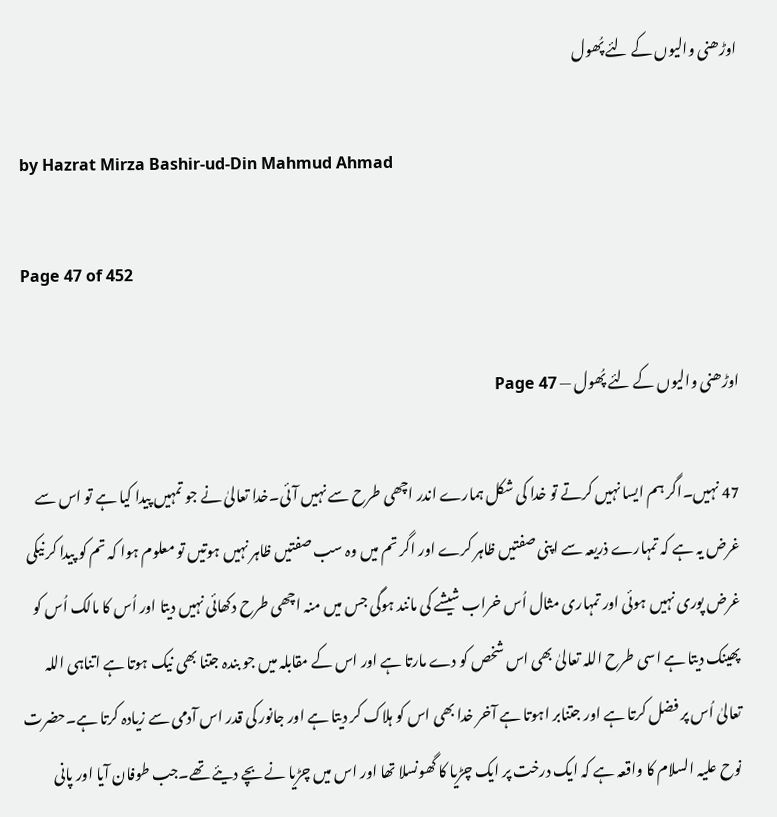اوڑھنی والیوں کے لئے پُھول

by Hazrat Mirza Bashir-ud-Din Mahmud Ahmad

Page 47 of 452

اوڑھنی والیوں کے لئے پُھول — Page 47

47 نہیں۔اگر ہم ایسا نہیں کرتے تو خدا کی شکل ہمارے اندر اچھی طرح سے نہیں آئی۔خدا تعالیٰ نے جو تمہیں پیدا کیا ہے تو اس سے غرض یہ ہے کہ تمہارے ذریعہ سے اپنی صفتیں ظاہر کرے اور اگر تم میں وہ سب صفتیں ظاہر نہیں ہوتیں تو معلوم ہوا کہ تم کو پیدا کر نیکی غرض پوری نہیں ہوئی اور تمہاری مثال اُس خراب شیشے کی مانند ہوگی جس میں منہ اچھی طرح دکھائی نہیں دیتا اور اُس کا مالک اُس کو پھینک دیتا ہے اسی طرح اللہ تعالیٰ بھی اس شخص کو دے مارتا ہے اور اس کے مقابلہ میں جو بندہ جتنا بھی نیک ہوتا ہے اتناہی اللہ تعالیٰ اُس پر فضل کرتا ہے اور جتنابر اہوتا ہے آخر خدا بھی اس کو ہلاک کر دیتا ہے اور جانور کی قدر اس آدمی سے زیادہ کرتا ہے۔حضرت نوح علیہ السلام کا واقعہ ہے کہ ایک درخت پر ایک چڑیا کا گھونسلا تھا اور اس میں چڑیا نے بچے دیئے تھے۔جب طوفان آیا اور پانی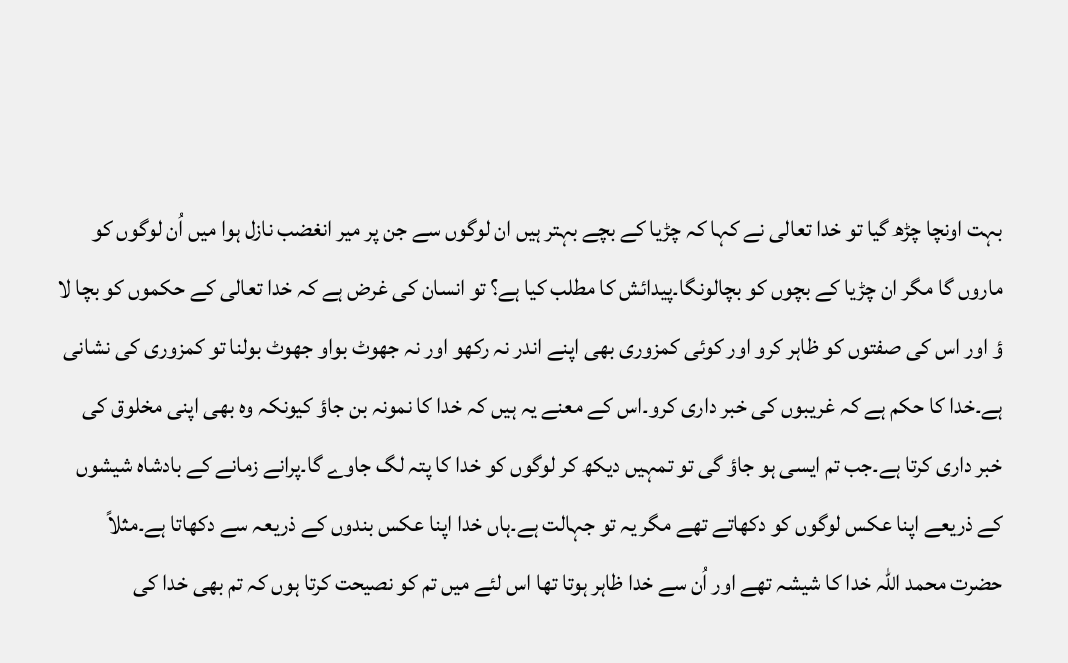بہت اونچا چڑھ گیا تو خدا تعالی نے کہا کہ چڑیا کے بچے بہتر ہیں ان لوگوں سے جن پر میر انغضب نازل ہوا میں اُن لوگوں کو ماروں گا مگر ان چڑیا کے بچوں کو بچالونگا۔پیدائش کا مطلب کیا ہے؟ تو انسان کی غرض ہے کہ خدا تعالی کے حکموں کو بچا لا ؤ اور اس کی صفتوں کو ظاہر کرو اور کوئی کمزوری بھی اپنے اندر نہ رکھو اور نہ جھوٹ بواو جھوٹ بولنا تو کمزوری کی نشانی ہے۔خدا کا حکم ہے کہ غریبوں کی خبر داری کرو۔اس کے معنے یہ ہیں کہ خدا کا نمونہ بن جاؤ کیونکہ وہ بھی اپنی مخلوق کی خبر داری کرتا ہے۔جب تم ایسی ہو جاؤ گی تو تمہیں دیکھ کر لوگوں کو خدا کا پتہ لگ جاوے گا۔پرانے زمانے کے بادشاہ شیشوں کے ذریعے اپنا عکس لوگوں کو دکھاتے تھے مگر یہ تو جہالت ہے۔ہاں خدا اپنا عکس بندوں کے ذریعہ سے دکھاتا ہے۔مثلاً حضرت محمد اللہ خدا کا شیشہ تھے اور اُن سے خدا ظاہر ہوتا تھا اس لئے میں تم کو نصیحت کرتا ہوں کہ تم بھی خدا کی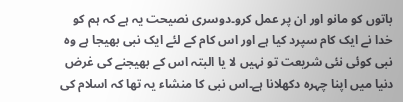باتوں کو مانو اور ان پر عمل کرو۔دوسری نصیحت یہ ہے کہ ہم کو خدا نے ایک کام سپرد کیا ہے اور اس کام کے لئے ایک نبی بھیجا ہے وہ نبی کوئی نئی شریعت تو نہیں لا یا البتہ اس کے بھیجنے کی غرض دنیا میں اپنا چہرہ دکھلانا ہے۔اس نبی کا منشاء یہ تھا کہ اسلام کی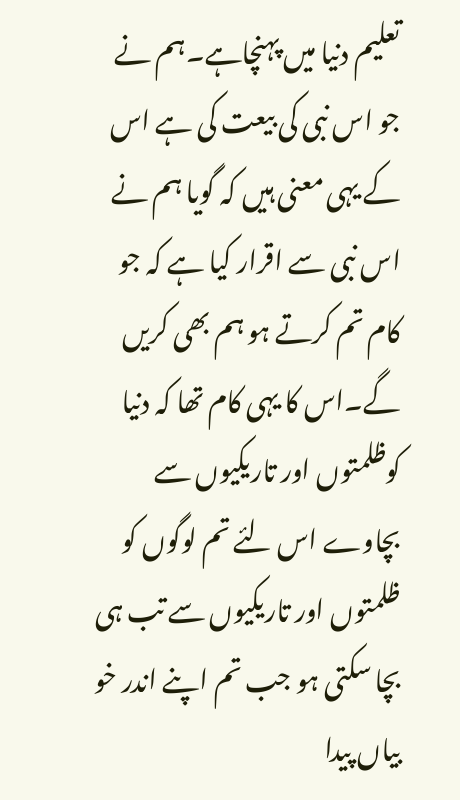تعلیم دنیا میں پہنچاہے۔ہم نے جو اس نبی کی بیعت کی ہے اس کے یہی معنی ہیں کہ گویا ہم نے اس نبی سے اقرار کیا ہے کہ جو کام تم کرتے ہو ہم بھی کریں گے۔اس کا یہی کام تھا کہ دنیا کوظلمتوں اور تاریکیوں سے بچاوے اس لئے تم لوگوں کو ظلمتوں اور تاریکیوں سے تب ہی بچا سکتی ہو جب تم اپنے اندر خو بیاں پیدا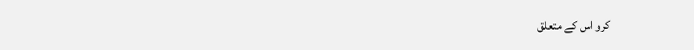کرو اس کے متعلق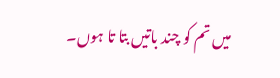میں تم کو چند باتیں بتا تا ہوں۔